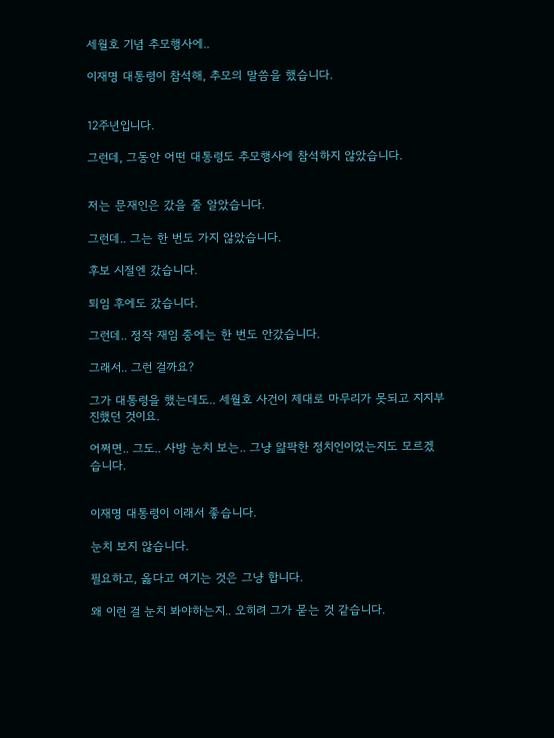세월호 기념 추모행사에..

이재명 대통령이 참석해, 추모의 말씀을 했습니다.


12주년입니다.

그런데, 그동안 어떤 대통령도 추모행사에 참석하지 않았습니다.


저는 문재인은 갔을 줄 알았습니다.

그런데.. 그는 한 번도 가지 않았습니다.

후보 시절엔 갔습니다.

퇴임 후에도 갔습니다.

그런데.. 정작 재임 중에는 한 번도 안갔습니다.

그래서.. 그런 걸까요?

그가 대통령을 했는데도.. 세월호 사건이 제대로 마무리가 못되고 지지부진했던 것이요.

어쩌면.. 그도.. 사방 눈치 보는.. 그냥 얊팍한 정치인이었는지도 모르겠습니다.


이재명 대통령이 이래서 좋습니다.

눈치 보지 않습니다.

필요하고, 옳다고 여기는 것은 그냥 합니다.

왜 이런 걸 눈치 봐야하는지.. 오히려 그가 묻는 것 같습니다.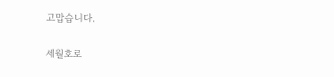고맙습니다.

세월호로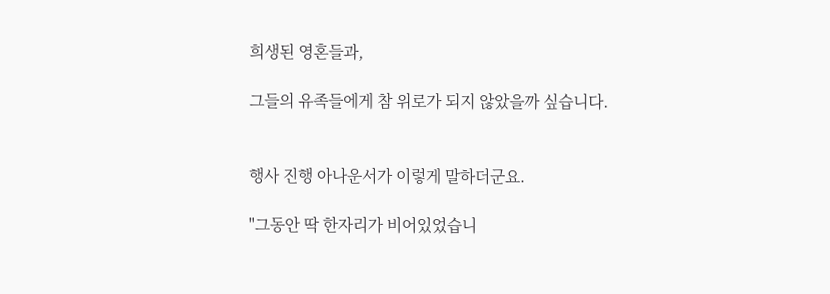희생된 영혼들과,

그들의 유족들에게 참 위로가 되지 않았을까 싶습니다.


행사 진행 아나운서가 이렇게 말하더군요.

"그동안 딱 한자리가 비어있었습니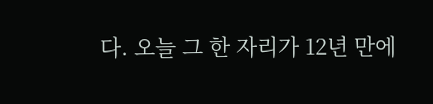다. 오늘 그 한 자리가 12년 만에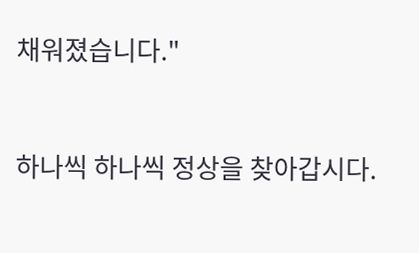채워졌습니다."


하나씩 하나씩 정상을 찾아갑시다.